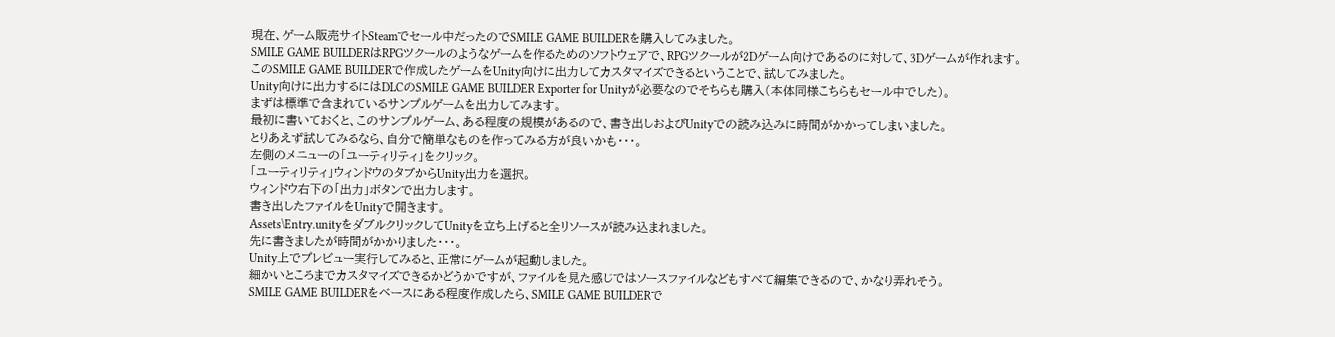現在、ゲーム販売サイトSteamでセール中だったのでSMILE GAME BUILDERを購入してみました。
SMILE GAME BUILDERはRPGツクールのようなゲームを作るためのソフトウェアで、RPGツクールが2Dゲーム向けであるのに対して、3Dゲームが作れます。
このSMILE GAME BUILDERで作成したゲームをUnity向けに出力してカスタマイズできるということで、試してみました。
Unity向けに出力するにはDLCのSMILE GAME BUILDER Exporter for Unityが必要なのでそちらも購入(本体同様こちらもセール中でした)。
まずは標準で含まれているサンプルゲームを出力してみます。
最初に書いておくと、このサンプルゲーム、ある程度の規模があるので、書き出しおよびUnityでの読み込みに時間がかかってしまいました。
とりあえず試してみるなら、自分で簡単なものを作ってみる方が良いかも・・・。
左側のメニューの「ユーティリティ」をクリック。
「ユーティリティ」ウィンドウのタブからUnity出力を選択。
ウィンドウ右下の「出力」ボタンで出力します。
書き出したファイルをUnityで開きます。
Assets\Entry.unityをダブルクリックしてUnityを立ち上げると全リソースが読み込まれました。
先に書きましたが時間がかかりました・・・。
Unity上でプレビュー実行してみると、正常にゲームが起動しました。
細かいところまでカスタマイズできるかどうかですが、ファイルを見た感じではソースファイルなどもすべて編集できるので、かなり弄れそう。
SMILE GAME BUILDERをベースにある程度作成したら、SMILE GAME BUILDERで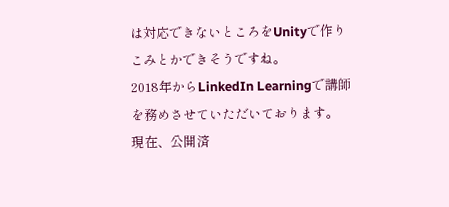は対応できないところをUnityで作りこみとかできそうですね。
2018年からLinkedIn Learningで講師を務めさせていただいております。
現在、公開済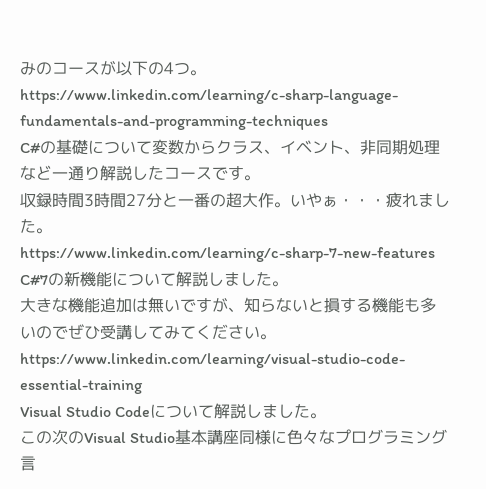みのコースが以下の4つ。
https://www.linkedin.com/learning/c-sharp-language-fundamentals-and-programming-techniques
C#の基礎について変数からクラス、イベント、非同期処理など一通り解説したコースです。
収録時間3時間27分と一番の超大作。いやぁ・・・疲れました。
https://www.linkedin.com/learning/c-sharp-7-new-features
C#7の新機能について解説しました。
大きな機能追加は無いですが、知らないと損する機能も多いのでぜひ受講してみてください。
https://www.linkedin.com/learning/visual-studio-code-essential-training
Visual Studio Codeについて解説しました。
この次のVisual Studio基本講座同様に色々なプログラミング言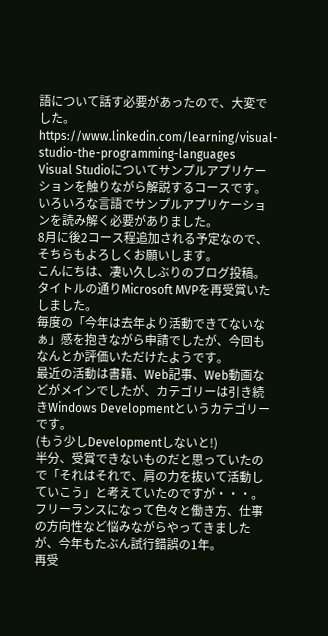語について話す必要があったので、大変でした。
https://www.linkedin.com/learning/visual-studio-the-programming-languages
Visual Studioについてサンプルアプリケーションを触りながら解説するコースです。
いろいろな言語でサンプルアプリケーションを読み解く必要がありました。
8月に後2コース程追加される予定なので、そちらもよろしくお願いします。
こんにちは、凄い久しぶりのブログ投稿。
タイトルの通りMicrosoft MVPを再受賞いたしました。
毎度の「今年は去年より活動できてないなぁ」感を抱きながら申請でしたが、今回もなんとか評価いただけたようです。
最近の活動は書籍、Web記事、Web動画などがメインでしたが、カテゴリーは引き続きWindows Developmentというカテゴリーです。
(もう少しDevelopmentしないと!)
半分、受賞できないものだと思っていたので「それはそれで、肩の力を抜いて活動していこう」と考えていたのですが・・・。
フリーランスになって色々と働き方、仕事の方向性など悩みながらやってきましたが、今年もたぶん試行錯誤の1年。
再受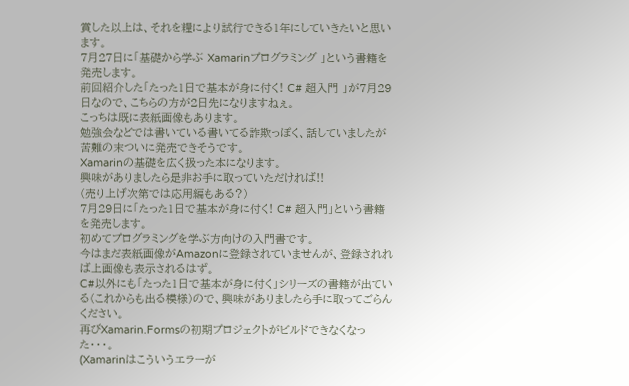賞した以上は、それを糧により試行できる1年にしていきたいと思います。
7月27日に「基礎から学ぶ Xamarinプログラミング 」という書籍を発売します。
前回紹介した「たった1日で基本が身に付く! C# 超入門 」が7月29日なので、こちらの方が2日先になりますねぇ。
こっちは既に表紙画像もあります。
勉強会などでは書いている書いてる詐欺っぽく、話していましたが苦難の末ついに発売できそうです。
Xamarinの基礎を広く扱った本になります。
興味がありましたら是非お手に取っていただければ!!
(売り上げ次第では応用編もある?)
7月29日に「たった1日で基本が身に付く! C# 超入門」という書籍を発売します。
初めてプログラミングを学ぶ方向けの入門書です。
今はまだ表紙画像がAmazonに登録されていませんが、登録されれば上画像も表示されるはず。
C#以外にも「たった1日で基本が身に付く」シリーズの書籍が出ている(これからも出る模様)ので、興味がありましたら手に取ってごらんください。
再びXamarin.Formsの初期プロジェクトがビルドできなくなった・・・。
(Xamarinはこういうエラーが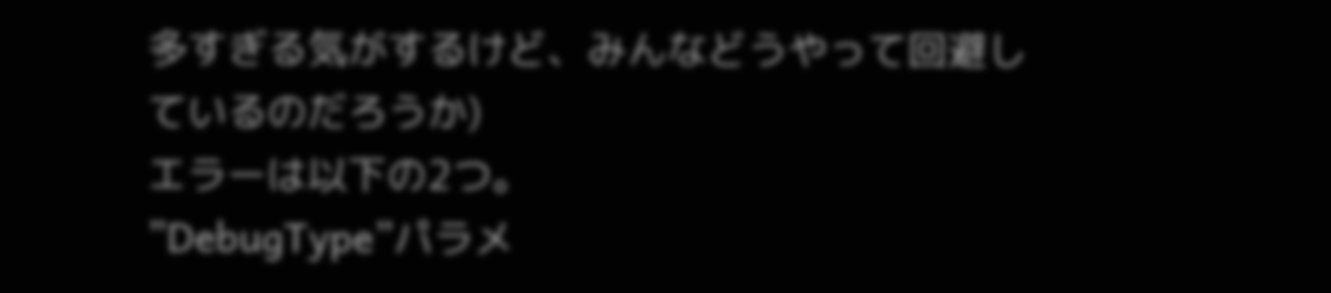多すぎる気がするけど、みんなどうやって回避しているのだろうか)
エラーは以下の2つ。
”DebugType”パラメ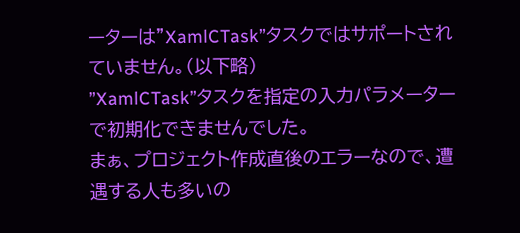ーターは”XamlCTask”タスクではサポートされていません。(以下略)
”XamlCTask”タスクを指定の入力パラメーターで初期化できませんでした。
まぁ、プロジェクト作成直後のエラーなので、遭遇する人も多いの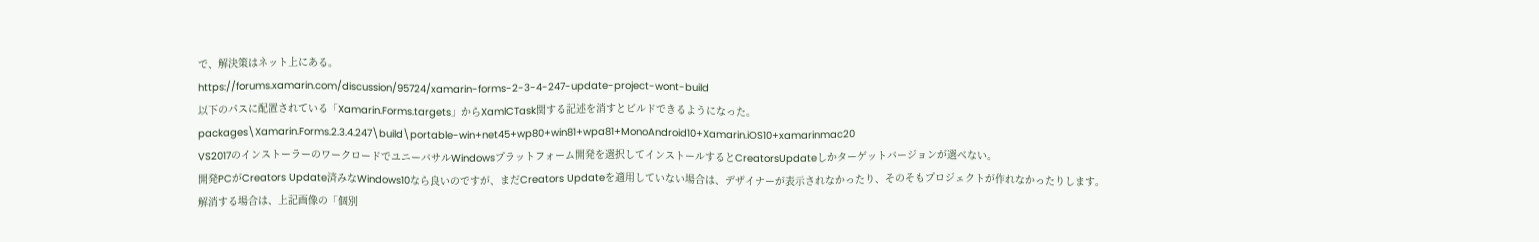で、解決策はネット上にある。
https://forums.xamarin.com/discussion/95724/xamarin-forms-2-3-4-247-update-project-wont-build
以下のパスに配置されている「Xamarin.Forms.targets」からXamlCTask関する記述を消すとビルドできるようになった。
packages\Xamarin.Forms.2.3.4.247\build\portable-win+net45+wp80+win81+wpa81+MonoAndroid10+Xamarin.iOS10+xamarinmac20
VS2017のインストーラーのワークロードでユニーバサルWindowsプラットフォーム開発を選択してインストールするとCreatorsUpdateしかターゲットバージョンが選べない。
開発PCがCreators Update済みなWindows10なら良いのですが、まだCreators Updateを適用していない場合は、デザイナーが表示されなかったり、そのそもプロジェクトが作れなかったりします。
解消する場合は、上記画像の「個別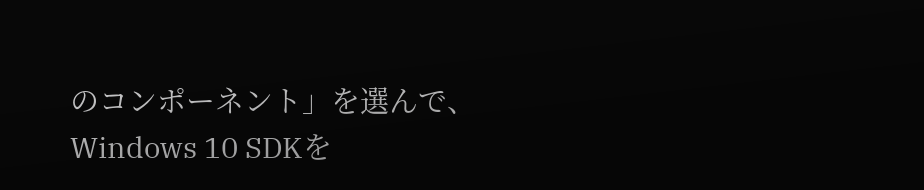のコンポーネント」を選んで、Windows 10 SDKを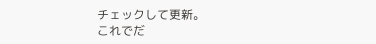チェックして更新。
これでだ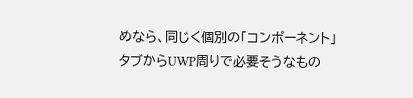めなら、同じく個別の「コンポーネント」タブからUWP周りで必要そうなもの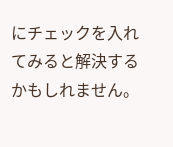にチェックを入れてみると解決するかもしれません。